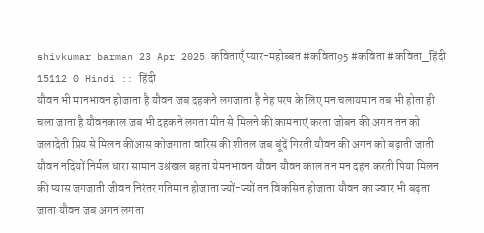shivkumar barman 23 Apr 2025 कविताएँ प्यार-महोब्बत #कविता95 #कविता #कविता_हिंदी 15112 0 Hindi :: हिंदी
यौवन भी मानभावन होजाता है यौवन जब दहकने लगजाता है नेह परष के लिए मन चलायमान तब भी होता ही चला जाता है यौवनकाल जब भी दहकने लगता मीत से मिलने की कामनाएं करता जोबन की अगन तन को जलादेती प्रिय से मिलन कीआस कोजगाता वारिस की शीतल जब बूंदें गिरती यौवन की अगन को बढ़ाती जाती यौवन नदियों निर्मल धारा सामान उश्रंखल बहता येमनभावन यौवन यौवन काल तन मन दहन करती पिया मिलन की प्यास जगजाती जीवन निरंतर गतिमान होजाता ज्यों-ज्यों तन विकसित होजाता यौवन का ज्वार भी बढ़ता जाता यौवन जब अगन लगता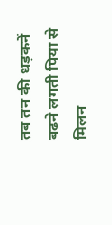तब तन की धड़कनें बढने लगती पिया से मिलन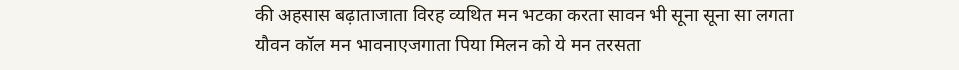की अहसास बढ़ाताजाता विरह व्यथित मन भटका करता सावन भी सूना सूना सा लगता यौवन कॉल मन भावनाएजगाता पिया मिलन को ये मन तरसता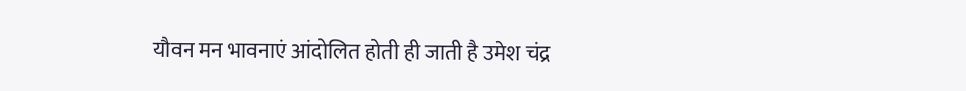यौवन मन भावनाएं आंदोलित होती ही जाती है उमेश चंद्र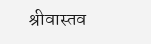श्रीवास्तव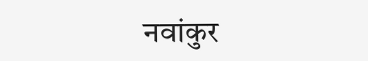नवांकुर